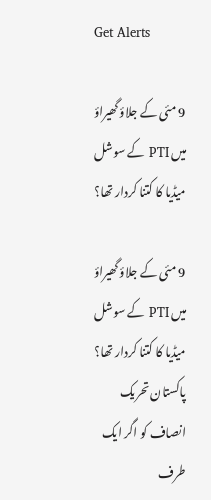Get Alerts

9 مئی کے جلاؤ گھیراؤ میں PTI کے سوشل میڈیا کا کتنا کردار تھا؟

9 مئی کے جلاؤ گھیراؤ میں PTI کے سوشل میڈیا کا کتنا کردار تھا؟
پاکستان تحریک انصاف کو اگر ایک طرف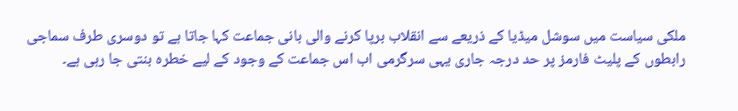ملکی سیاست میں سوشل میڈیا کے ذریعے سے انقلاب برپا کرنے والی بانی جماعت کہا جاتا ہے تو دوسری طرف سماجی رابطوں کے پلیٹ فارمز پر حد درجہ جاری یہی سرگرمی اب اس جماعت کے وجود کے لیے خطرہ بنتی جا رہی ہے۔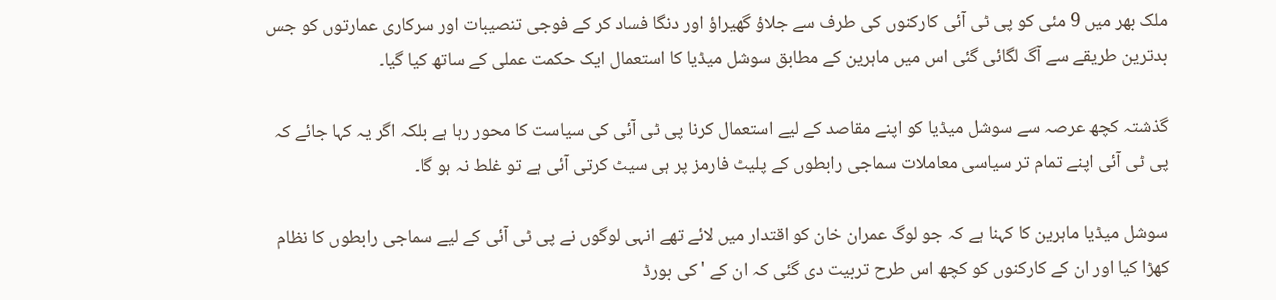ملک بھر میں 9 مئی کو پی ٹی آئی کارکنوں کی طرف سے جلاؤ گھیراؤ اور دنگا فساد کر کے فوجی تنصیبات اور سرکاری عمارتوں کو جس بدترین طریقے سے آگ لگائی گئی اس میں ماہرین کے مطابق سوشل میڈیا کا استعمال ایک حکمت عملی کے ساتھ کیا گیا۔

گذشتہ کچھ عرصہ سے سوشل میڈیا کو اپنے مقاصد کے لیے استعمال کرنا پی ٹی آئی کی سیاست کا محور رہا ہے بلکہ اگر یہ کہا جائے کہ پی ٹی آئی اپنے تمام تر سیاسی معاملات سماجی رابطوں کے پلیٹ فارمز پر ہی سیٹ کرتی آئی ہے تو غلط نہ ہو گا۔

سوشل میڈیا ماہرین کا کہنا ہے کہ جو لوگ عمران خان کو اقتدار میں لائے تھے انہی لوگوں نے پی ٹی آئی کے لیے سماجی رابطوں کا نظام کھڑا کیا اور ان کے کارکنوں کو کچھ اس طرح تربیت دی گئی کہ ان کے 'کی بورڈ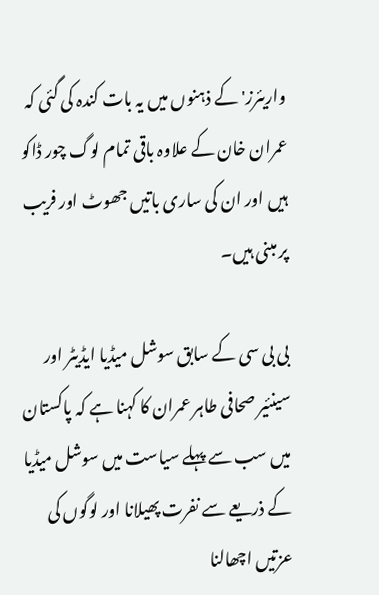واریئرز' کے ذہنوں میں یہ بات کندہ کی گئی کہ عمران خان کے علاوہ باقی تمام لوگ چور ڈاکو ہیں اور ان کی ساری باتیں جھوٹ اور فریب پر مبنی ہیں۔

بی بی سی کے سابق سوشل میڈیا ایڈیٹر اور سینئیر صحافی طاہر عمران کا کہنا ہے کہ پاکستان میں سب سے پہلے سیاست میں سوشل میڈیا کے ذریعے سے نفرت پھیلانا اور لوگوں کی عزتیں اچھالنا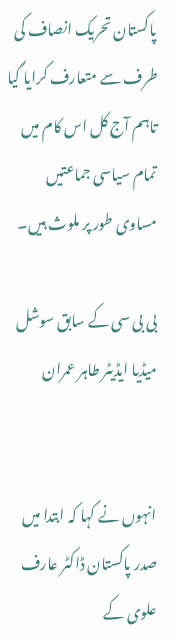پاکستان تحریک انصاف کی طرف سے متعارف کرایا گیا تاہم آج کل اس کام میں تمام سیاسی جماعتیں مساوی طور پر ملوث ہیں۔

بی بی سی کے سابق سوشل میڈیا ایڈیٹر طاہر عمران


انہوں نے کہا کہ ابتدا میں صدر پاکستان ڈاکٹر عارف علوی کے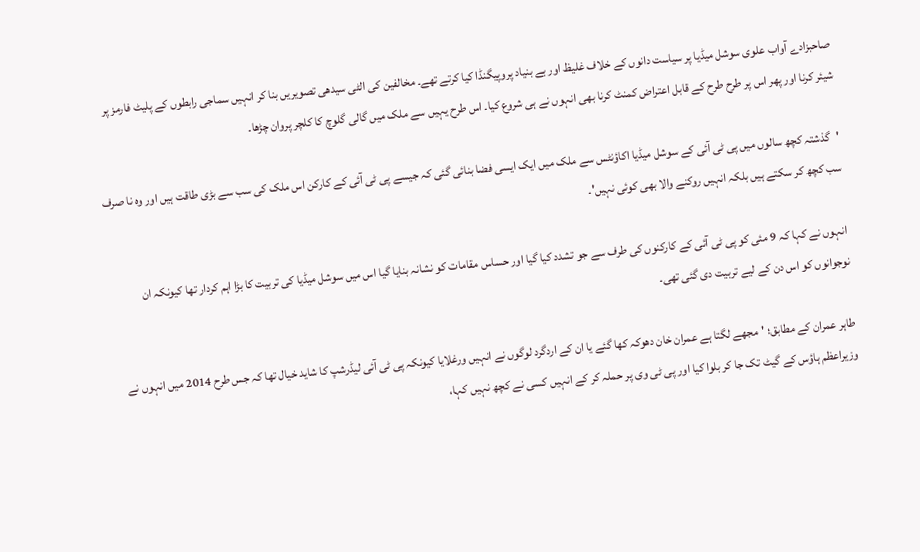صاحبزادے آواب علوی سوشل میڈیا پر سیاست دانوں کے خلاف غلیظ اور بے بنیاد پروپیگنڈا کیا کرتے تھے۔ مخالفین کی الٹی سیدھی تصویریں بنا کر انہیں سماجی رابطوں کے پلیٹ فارمز پر شیئر کرنا اور پھر اس پر طرح طرح کے قابل اعتراض کمنٹ کرنا بھی انہوں نے ہی شروع کیا۔ اس طرح یہیں سے ملک میں گالی گلوچ کا کلچر پروان چڑھا۔

'گذشتہ کچھ سالوں میں پی ٹی آئی کے سوشل میڈیا اکاؤنٹس سے ملک میں ایک ایسی فضا بنائی گئی کہ جیسے پی ٹی آئی کے کارکن اس ملک کی سب سے بڑی طاقت ہیں اور وہ نا صرف سب کچھ کر سکتے ہیں بلکہ انہیں روکنے والا بھی کوئی نہیں'۔

انہوں نے کہا کہ 9 مئی کو پی ٹی آئی کے کارکنوں کی طرف سے جو تشدد کیا گیا اور حساس مقامات کو نشانہ بنایا گیا اس میں سوشل میڈیا کی تربیت کا بڑا اہم کردار تھا کیونکہ ان نوجوانوں کو اس دن کے لیے تربیت دی گئی تھی۔

طاہر عمران کے مطابق؛ 'مجھے لگتا ہے عمران خان دھوکہ کھا گئے یا ان کے اردگرد لوگوں نے انہیں ورغلایا کیونکہ پی ٹی آئی لیڈرشپ کا شاید خیال تھا کہ جس طرح 2014 میں انہوں نے وزیراعظم ہاؤس کے گیٹ تک جا کر بلوا کیا اور پی ٹی وی پر حملہ کر کے انہیں کسی نے کچھ نہیں کہا،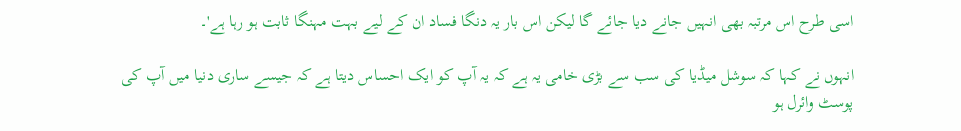اسی طرح اس مرتبہ بھی انہیں جانے دیا جائے گا لیکن اس بار یہ دنگا فساد ان کے لیے بہت مہنگا ثابت ہو رہا ہے'۔

انہوں نے کہا کہ سوشل میڈیا کی سب سے بڑی خامی یہ ہے کہ یہ آپ کو ایک احساس دیتا ہے کہ جیسے ساری دنیا میں آپ کی پوسٹ وائرل ہو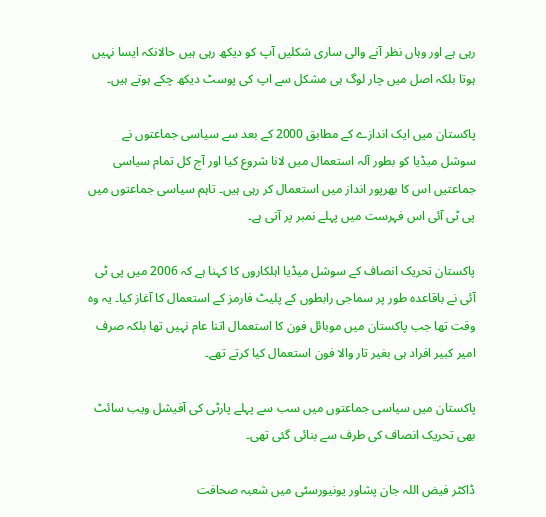رہی ہے اور وہاں نظر آنے والی ساری شکلیں آپ کو دیکھ رہی ہیں حالانکہ ایسا نہیں ہوتا بلکہ اصل میں چار لوگ ہی مشکل سے اپ کی پوسٹ دیکھ چکے ہوتے ہیں۔

پاکستان میں ایک اندازے کے مطابق 2000 کے بعد سے سیاسی جماعتوں نے سوشل میڈیا کو بطور آلہ استعمال میں لانا شروع کیا اور آج کل تمام سیاسی جماعتیں اس کا بھرپور انداز میں استعمال کر رہی ہیں۔ تاہم سیاسی جماعتوں میں پی ٹی آئی اس فہرست میں پہلے نمبر پر آتی ہے۔

پاکستان تحریک انصاف کے سوشل میڈیا اہلکاروں کا کہنا ہے کہ 2006 میں پی ٹی آئی نے باقاعدہ طور پر سماجی رابطوں کے پلیٹ فارمز کے استعمال کا آغاز کیا۔ یہ وہ وقت تھا جب پاکستان میں موبائل فون کا استعمال اتنا عام نہیں تھا بلکہ صرف امیر کبیر افراد ہی بغیر تار والا فون استعمال کیا کرتے تھے۔

پاکستان میں سیاسی جماعتوں میں سب سے پہلے پارٹی کی آفیشل ویب سائٹ بھی تحریک انصاف کی طرف سے بنائی گئی تھی۔

ڈاکٹر فیض اللہ جان پشاور یونیورسٹی میں شعبہ صحافت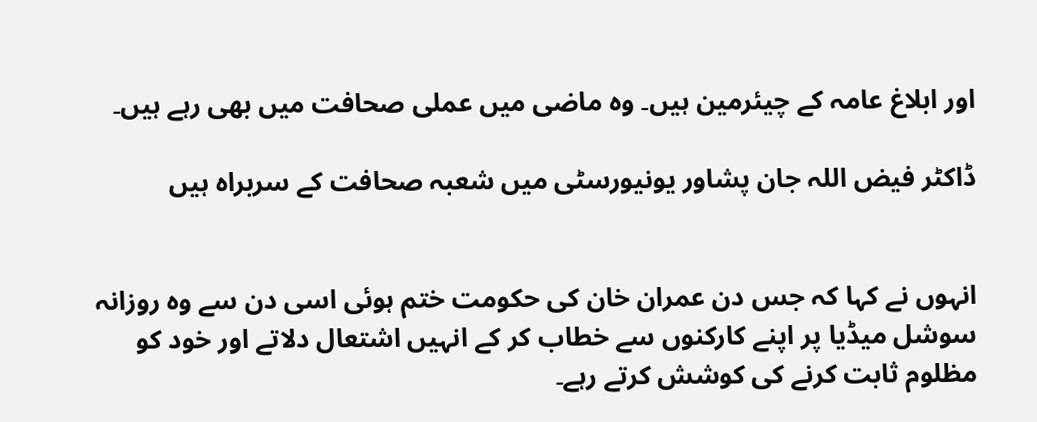اور ابلاغ عامہ کے چیئرمین ہیں۔ وہ ماضی میں عملی صحافت میں بھی رہے ہیں۔

ڈاکٹر فیض اللہ جان پشاور یونیورسٹی میں شعبہ صحافت کے سربراہ ہیں


انہوں نے کہا کہ جس دن عمران خان کی حکومت ختم ہوئی اسی دن سے وہ روزانہ سوشل میڈیا پر اپنے کارکنوں سے خطاب کر کے انہیں اشتعال دلاتے اور خود کو مظلوم ثابت کرنے کی کوشش کرتے رہے۔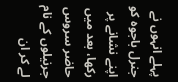پہلے انہوں نے جنرل باجوہ کو اپنے نشانے پر رکھا، بعد میں حاضر سروس جرنیلوں کے نام لے کر ان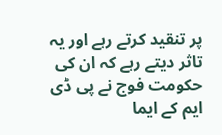پر تنقید کرتے رہے اور یہ تاثر دیتے رہے کہ ان کی حکومت فوج نے پی ڈی ایم کے ایما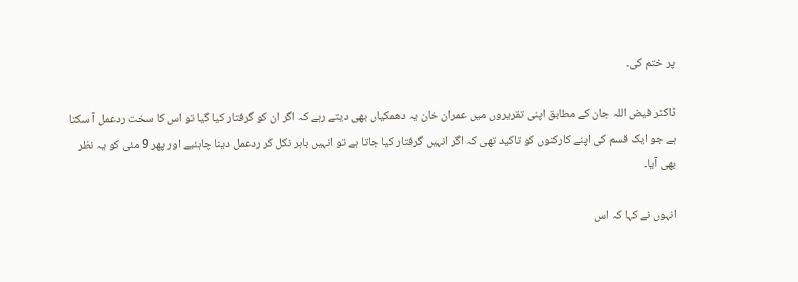پر ختم کی۔

ڈاکٹر فیض اللہ جان کے مطابق اپنی تقریروں میں عمران خان یہ دھمکیاں بھی دیتے رہے کہ اگر ان کو گرفتار کیا گیا تو اس کا سخت ردعمل آ سکتا ہے جو ایک قسم کی اپنے کارکنوں کو تاکید تھی کہ اگر انہیں گرفتار کیا جاتا ہے تو انہیں باہر نکل کر ردعمل دینا چاہئیے اور پھر 9 مئی کو یہ نظر بھی آیا۔

انہوں نے کہا کہ اس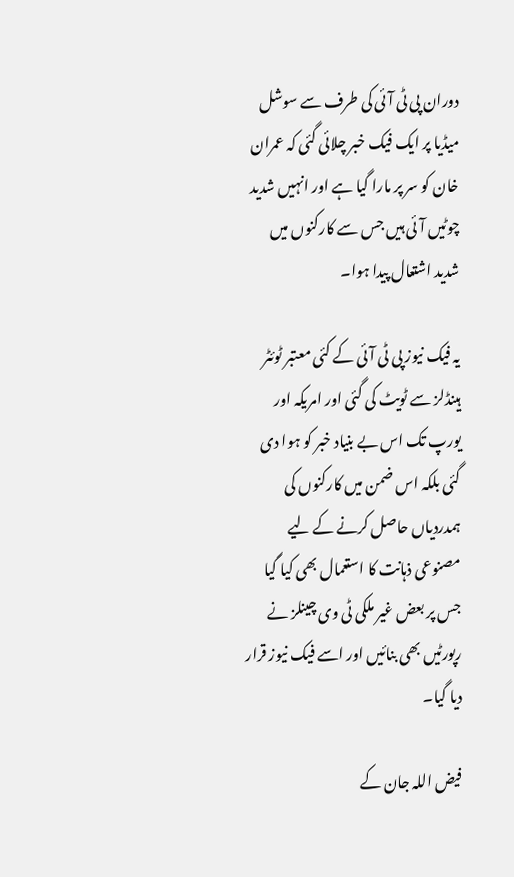دوران پی ٹی آئی کی طرف سے سوشل میڈیا پر ایک فیک خبر چلائی گئی کہ عمران خان کو سر پر مارا گیا ہے اور انہیں شدید چوٹیں آئی ہیں جس سے کارکنوں میں شدید اشتعال پیدا ہوا۔

یہ فیک نیوز پی ٹی آئی کے کئی معتبر ٹوئٹر ہینڈلز سے ٹویٹ کی گئی اور امریکہ اور یورپ تک اس بے بنیاد خبر کو ہوا دی گئی بلکہ اس ضمن میں کارکنوں کی ہمدردیاں حاصل کرنے کے لیے مصنوعی ذہانت کا استعمال بھی کیا گیا جس پر بعض غیر ملکی ٹی وی چینلز نے رپورٹیں بھی بنائیں اور اسے فیک نیوز قرار دیا گیا۔

فیض اللہ جان کے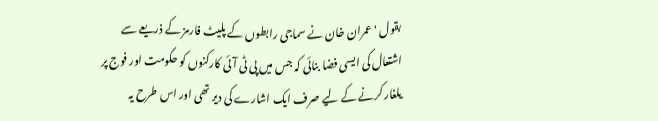بقول ' عمران خان نے سماجی رابطوں کے پلیٹ فارمز کے ذریعے سے اشتعال کی ایسی فضا بنائی کہ جس میں پی ٹی آئی کارکنوں کو حکومت اور فوج پر یلغار کرنے کے لیے صرف ایک اشارے کی دیر تھی اور اس طرح یہ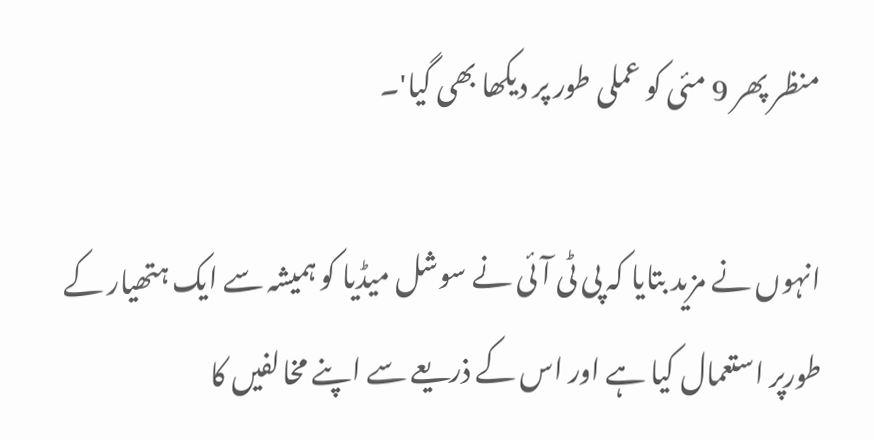منظر پھر 9 مئی کو عملی طور پر دیکھا بھی گیا'۔

انہوں نے مزید بتایا کہ پی ٹی آئی نے سوشل میڈیا کو ہمیشہ سے ایک ہتھیار کے طورپر استعمال کیا ہے اور اس کے ذریعے سے اپنے مخالفیں کا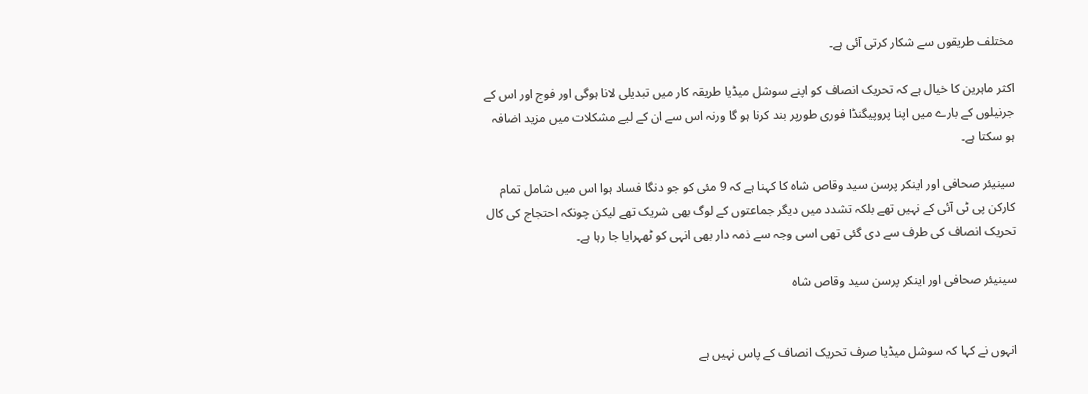مختلف طریقوں سے شکار کرتی آئی ہے۔

اکثر ماہرین کا خیال ہے کہ تحریک انصاف کو اپنے سوشل میڈیا طریقہ کار میں تبدیلی لانا ہوگی اور فوج اور اس کے جرنیلوں کے بارے میں اپنا پروپیگنڈا فوری طورپر بند کرنا ہو گا ورنہ اس سے ان کے لیے مشکلات میں مزید اضافہ ہو سکتا ہے۔

سینیئر صحافی اور اینکر پرسن سید وقاص شاہ کا کہنا ہے کہ 9 مئی کو جو دنگا فساد ہوا اس میں شامل تمام کارکن پی ٹی آئی کے نہیں تھے بلکہ تشدد میں دیگر جماعتوں کے لوگ بھی شریک تھے لیکن چونکہ احتجاج کی کال تحریک انصاف کی طرف سے دی گئی تھی اسی وجہ سے ذمہ دار بھی انہی کو ٹھہرایا جا رہا ہے۔

سینیئر صحافی اور اینکر پرسن سید وقاص شاہ


انہوں نے کہا کہ سوشل میڈیا صرف تحریک انصاف کے پاس نہیں ہے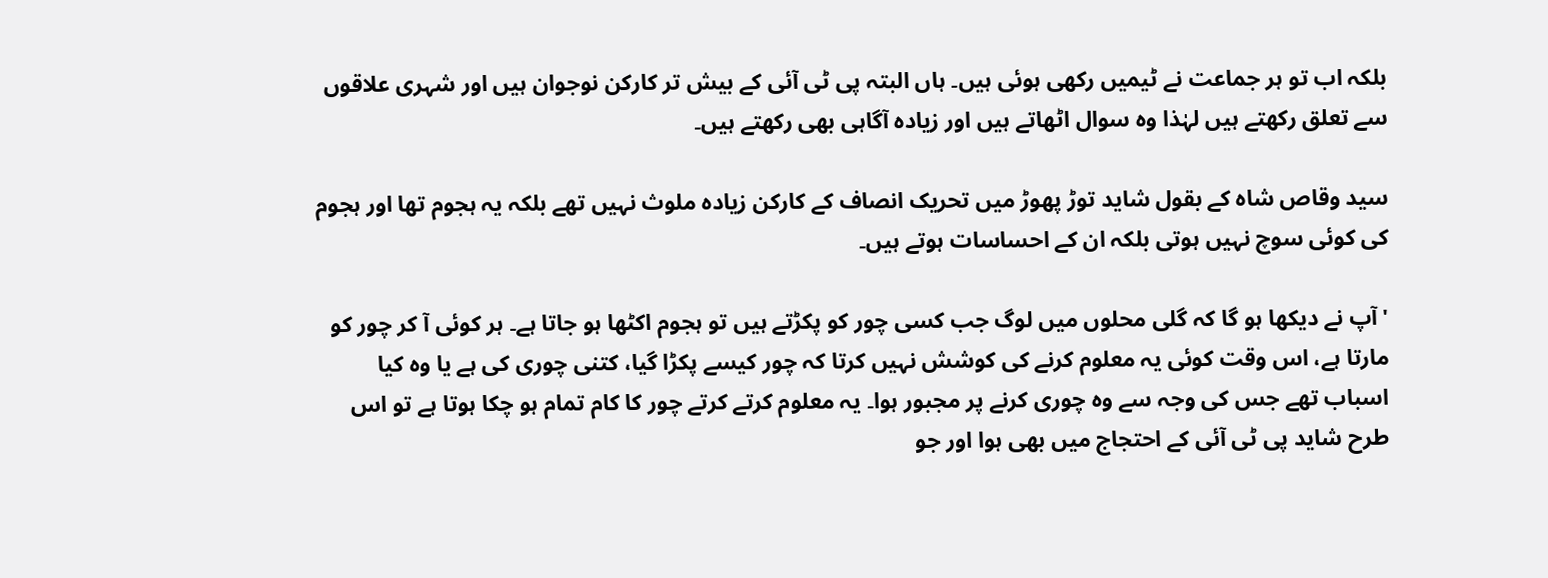بلکہ اب تو ہر جماعت نے ٹیمیں رکھی ہوئی ہیں۔ ہاں البتہ پی ٹی آئی کے بیش تر کارکن نوجوان ہیں اور شہری علاقوں سے تعلق رکھتے ہیں لہٰذا وہ سوال اٹھاتے ہیں اور زیادہ آگاہی بھی رکھتے ہیں۔

سید وقاص شاہ کے بقول شاید توڑ پھوڑ میں تحریک انصاف کے کارکن زیادہ ملوث نہیں تھے بلکہ یہ ہجوم تھا اور ہجوم کی کوئی سوچ نہیں ہوتی بلکہ ان کے احساسات ہوتے ہیں۔

'آپ نے دیکھا ہو گا کہ گلی محلوں میں لوگ جب کسی چور کو پکڑتے ہیں تو ہجوم اکٹھا ہو جاتا ہے۔ ہر کوئی آ کر چور کو مارتا ہے، اس وقت کوئی یہ معلوم کرنے کی کوشش نہیں کرتا کہ چور کیسے پکڑا گیا، کتنی چوری کی ہے یا وہ کیا اسباب تھے جس کی وجہ سے وہ چوری کرنے پر مجبور ہوا۔ یہ معلوم کرتے کرتے چور کا کام تمام ہو چکا ہوتا ہے تو اس طرح شاید پی ٹی آئی کے احتجاج میں بھی ہوا اور جو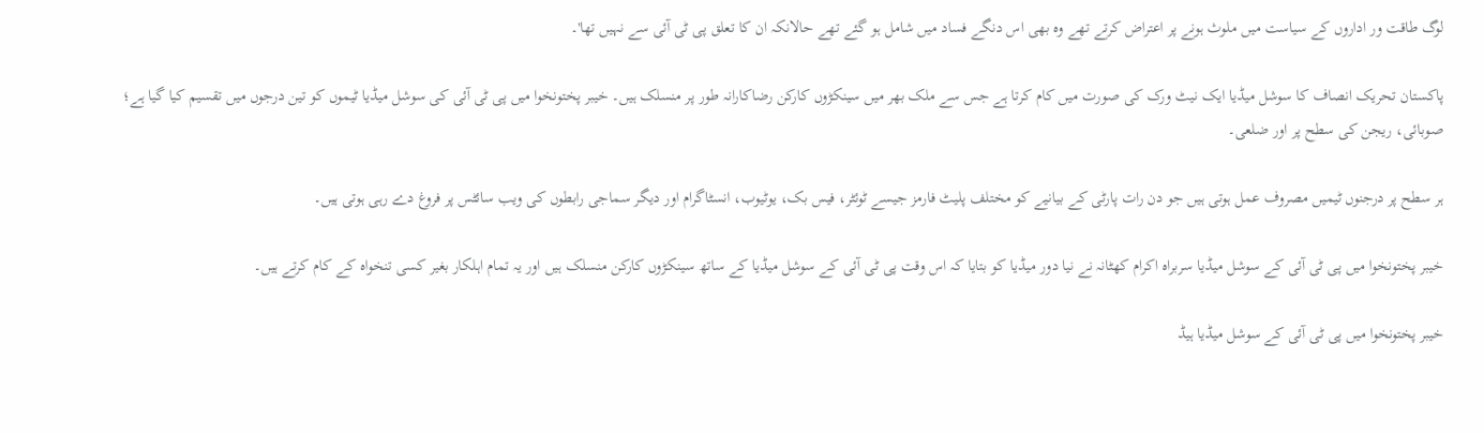لوگ طاقت ور اداروں کے سیاست میں ملوث ہونے پر اعتراض کرتے تھے وہ بھی اس دنگے فساد میں شامل ہو گئے تھے حالانکہ ان کا تعلق پی ٹی آئی سے نہیں تھا'۔

پاکستان تحریک انصاف کا سوشل میڈیا ایک نیٹ ورک کی صورت میں کام کرتا ہے جس سے ملک بھر میں سینکڑوں کارکن رضاکارانہ طور پر منسلک ہیں۔ خیبر پختونخوا میں پی ٹی آئی کی سوشل میڈیا ٹیموں کو تین درجوں میں تقسیم کیا گیا ہے؛ صوبائی، ریجن کی سطح پر اور ضلعی۔

ہر سطح پر درجنوں ٹیمیں مصروف عمل ہوتی ہیں جو دن رات پارٹی کے بیانیے کو مختلف پلیٹ فارمز جیسے ٹوئٹر، فیس بک، یوٹیوب، انسٹاگرام اور دیگر سماجی رابطوں کی ویب سائٹس پر فروغ دے رہی ہوتی ہیں۔

خیبر پختونخوا میں پی ٹی آئی کے سوشل میڈیا سربراہ اکرام کھٹانہ نے نیا دور میڈیا کو بتایا کہ اس وقت پی ٹی آئی کے سوشل میڈیا کے ساتھ سینکڑوں کارکن منسلک ہیں اور یہ تمام اہلکار بغیر کسی تنخواہ کے کام کرتے ہیں۔

خیبر پختونخوا میں پی ٹی آئی کے سوشل میڈیا ہیڈ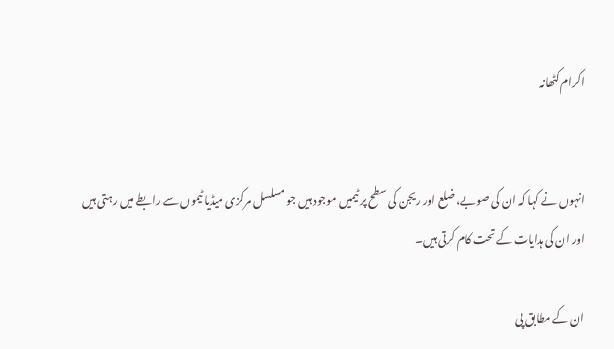اکرام کٹھانہ


انہوں نے کہا کہ ان کی صوبے، ضلع اور ریجن کی سطح پر ٹیمیں موجود ہیں جو مسلسل مرکزی میڈیا ٹیموں سے رابطے میں رہتی ہیں اور ان کی ہدایات کے تحت کام کرتی ہیں۔

ان کے مطابق پی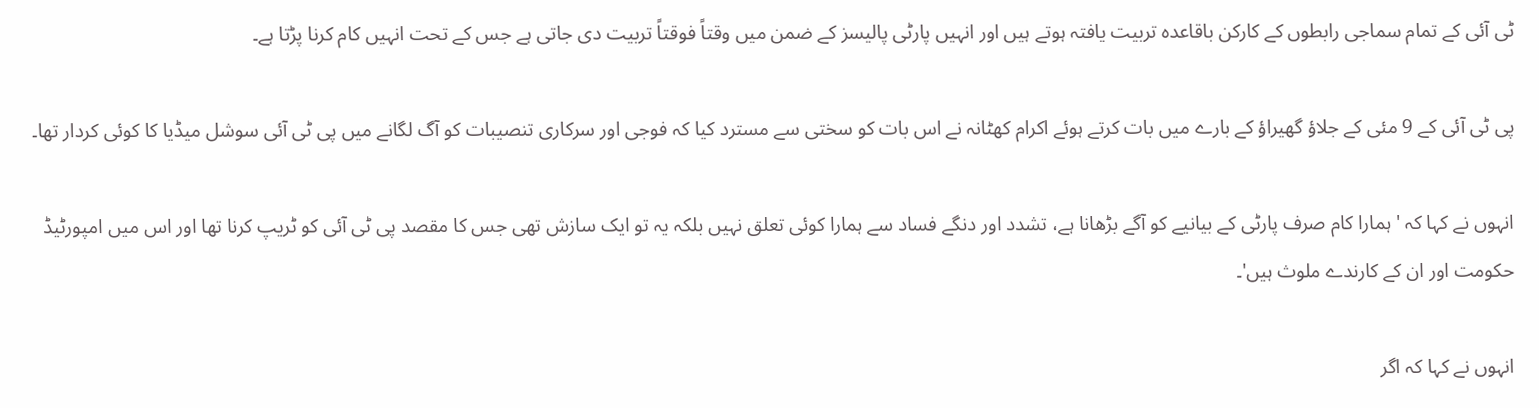ٹی آئی کے تمام سماجی رابطوں کے کارکن باقاعدہ تربیت یافتہ ہوتے ہیں اور انہیں پارٹی پالیسز کے ضمن میں وقتاً فوقتاً تربیت دی جاتی ہے جس کے تحت انہیں کام کرنا پڑتا ہے۔

پی ٹی آئی کے 9 مئی کے جلاؤ گھیراؤ کے بارے میں بات کرتے ہوئے اکرام کھٹانہ نے اس بات کو سختی سے مسترد کیا کہ فوجی اور سرکاری تنصیبات کو آگ لگانے میں پی ٹی آئی سوشل میڈیا کا کوئی کردار تھا۔

انہوں نے کہا کہ 'ہمارا کام صرف پارٹی کے بیانیے کو آگے بڑھانا ہے، تشدد اور دنگے فساد سے ہمارا کوئی تعلق نہیں بلکہ یہ تو ایک سازش تھی جس کا مقصد پی ٹی آئی کو ٹریپ کرنا تھا اور اس میں امپورٹیڈ حکومت اور ان کے کارندے ملوث ہیں'۔

انہوں نے کہا کہ اگر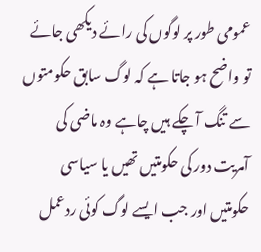عمومی طور پر لوگوں کی رائے دیکھی جائے تو واضح ہو جاتا ہے کہ لوگ سابق حکومتوں سے تنگ آ چکے ہیں چاہے وہ ماضی کی آمریت دور کی حکومتیں تھیں یا سیاسی حکومتیں اور جب ایسے لوگ کوئی ردعمل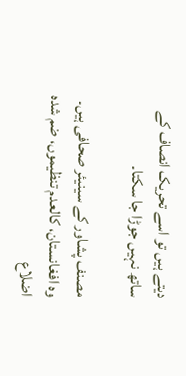دیتے ہیں تو اسے تحریک انصاف کے ساتھ نہیں جوڑا جا سکتا۔

مصنف پشاور کے سینیئر صحافی ہیں۔ وہ افغانستان، کالعدم تنظیموں، ضم شدہ اضلاع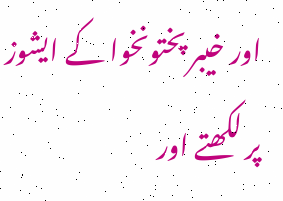اور خیبر پختونخوا کے ایشوز پر لکھتے اور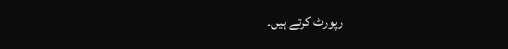رپورٹ کرتے ہیں۔